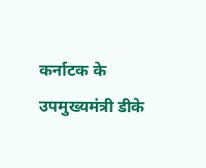कर्नाटक के उपमुख्यमंत्री डीके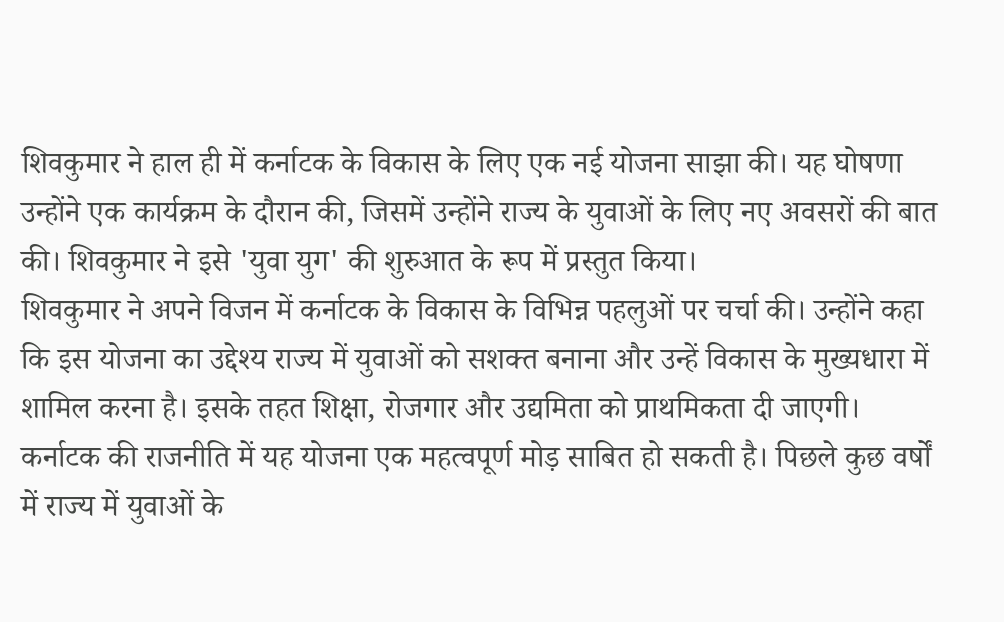शिवकुमार ने हाल ही में कर्नाटक के विकास के लिए एक नई योजना साझा की। यह घोषणा उन्होंने एक कार्यक्रम के दौरान की, जिसमें उन्होंने राज्य के युवाओं के लिए नए अवसरों की बात की। शिवकुमार ने इसे 'युवा युग' की शुरुआत के रूप में प्रस्तुत किया।
शिवकुमार ने अपने विजन में कर्नाटक के विकास के विभिन्न पहलुओं पर चर्चा की। उन्होंने कहा कि इस योजना का उद्देश्य राज्य में युवाओं को सशक्त बनाना और उन्हें विकास के मुख्यधारा में शामिल करना है। इसके तहत शिक्षा, रोजगार और उद्यमिता को प्राथमिकता दी जाएगी।
कर्नाटक की राजनीति में यह योजना एक महत्वपूर्ण मोड़ साबित हो सकती है। पिछले कुछ वर्षों में राज्य में युवाओं के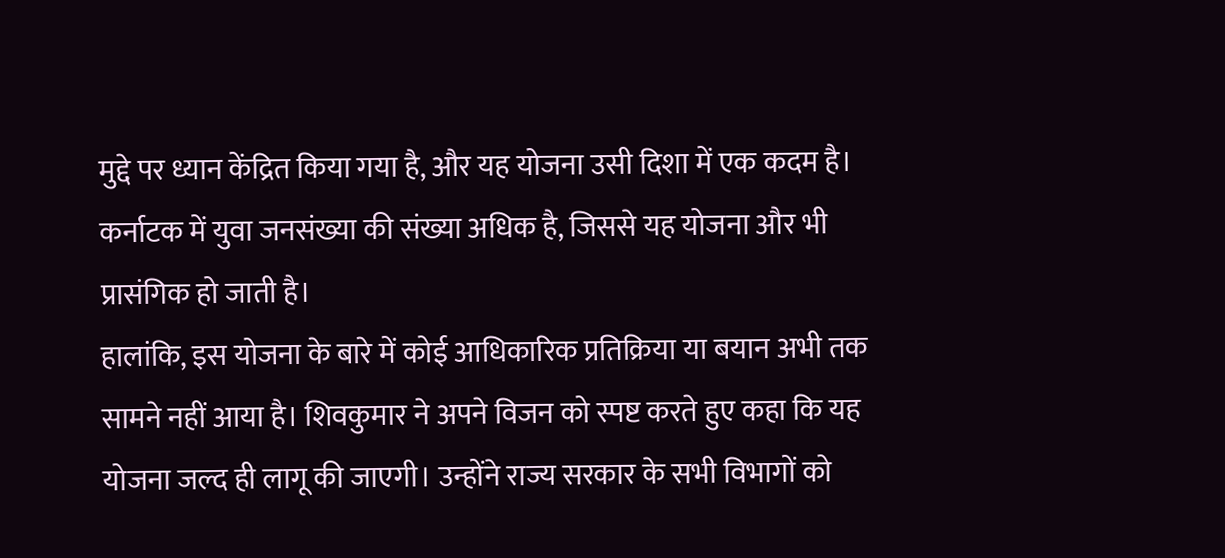मुद्दे पर ध्यान केंद्रित किया गया है, और यह योजना उसी दिशा में एक कदम है। कर्नाटक में युवा जनसंख्या की संख्या अधिक है, जिससे यह योजना और भी प्रासंगिक हो जाती है।
हालांकि, इस योजना के बारे में कोई आधिकारिक प्रतिक्रिया या बयान अभी तक सामने नहीं आया है। शिवकुमार ने अपने विजन को स्पष्ट करते हुए कहा कि यह योजना जल्द ही लागू की जाएगी। उन्होंने राज्य सरकार के सभी विभागों को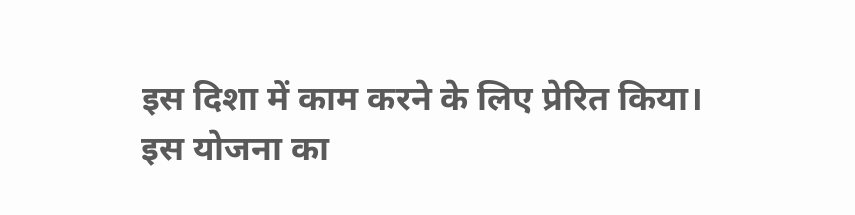इस दिशा में काम करने के लिए प्रेरित किया।
इस योजना का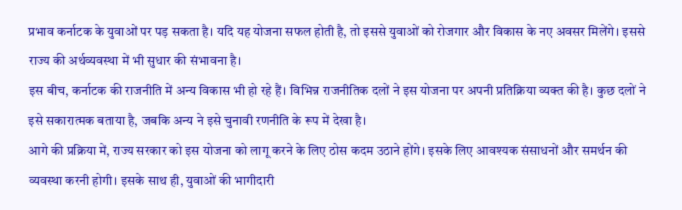प्रभाव कर्नाटक के युवाओं पर पड़ सकता है। यदि यह योजना सफल होती है, तो इससे युवाओं को रोजगार और विकास के नए अवसर मिलेंगे। इससे राज्य की अर्थव्यवस्था में भी सुधार की संभावना है।
इस बीच, कर्नाटक की राजनीति में अन्य विकास भी हो रहे हैं। विभिन्न राजनीतिक दलों ने इस योजना पर अपनी प्रतिक्रिया व्यक्त की है। कुछ दलों ने इसे सकारात्मक बताया है, जबकि अन्य ने इसे चुनावी रणनीति के रूप में देखा है।
आगे की प्रक्रिया में, राज्य सरकार को इस योजना को लागू करने के लिए ठोस कदम उठाने होंगे। इसके लिए आवश्यक संसाधनों और समर्थन की व्यवस्था करनी होगी। इसके साथ ही, युवाओं की भागीदारी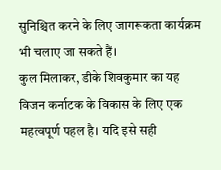सुनिश्चित करने के लिए जागरूकता कार्यक्रम भी चलाए जा सकते हैं।
कुल मिलाकर, डीके शिवकुमार का यह विजन कर्नाटक के विकास के लिए एक महत्वपूर्ण पहल है। यदि इसे सही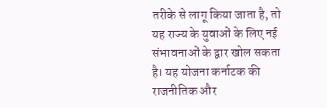तरीके से लागू किया जाता है, तो यह राज्य के युवाओं के लिए नई संभावनाओं के द्वार खोल सकता है। यह योजना कर्नाटक की राजनीतिक और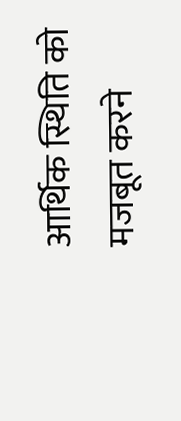आर्थिक स्थिति को मजबूत करने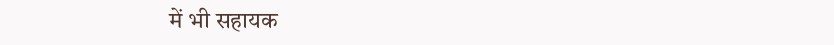में भी सहायक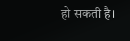हो सकती है।